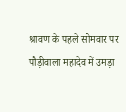श्रावण के पहले सोमवार पर पौड़ीवाला महादेव में उमड़ा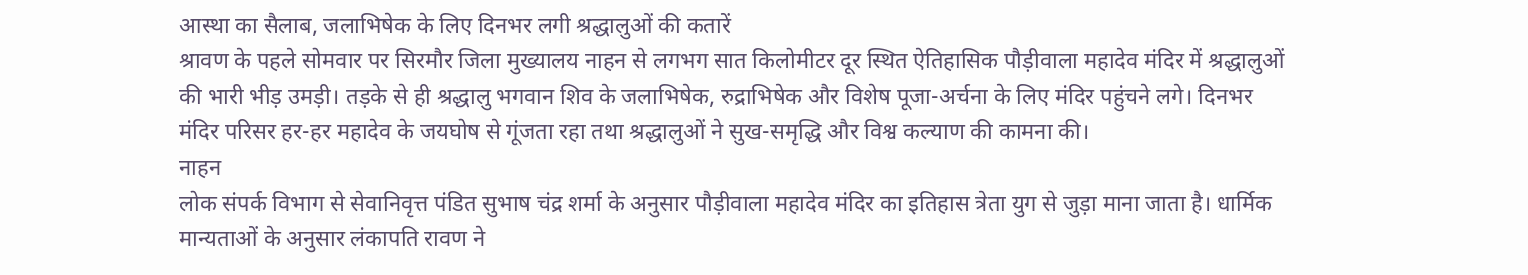आस्था का सैलाब, जलाभिषेक के लिए दिनभर लगी श्रद्धालुओं की कतारें
श्रावण के पहले सोमवार पर सिरमौर जिला मुख्यालय नाहन से लगभग सात किलोमीटर दूर स्थित ऐतिहासिक पौड़ीवाला महादेव मंदिर में श्रद्धालुओं की भारी भीड़ उमड़ी। तड़के से ही श्रद्धालु भगवान शिव के जलाभिषेक, रुद्राभिषेक और विशेष पूजा-अर्चना के लिए मंदिर पहुंचने लगे। दिनभर मंदिर परिसर हर-हर महादेव के जयघोष से गूंजता रहा तथा श्रद्धालुओं ने सुख-समृद्धि और विश्व कल्याण की कामना की।
नाहन
लोक संपर्क विभाग से सेवानिवृत्त पंडित सुभाष चंद्र शर्मा के अनुसार पौड़ीवाला महादेव मंदिर का इतिहास त्रेता युग से जुड़ा माना जाता है। धार्मिक मान्यताओं के अनुसार लंकापति रावण ने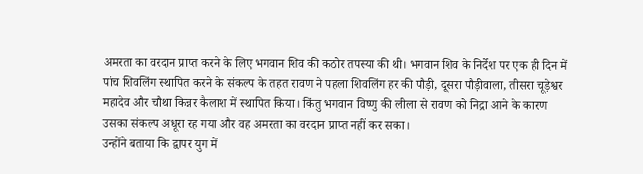अमरता का वरदान प्राप्त करने के लिए भगवान शिव की कठोर तपस्या की थी। भगवान शिव के निर्देश पर एक ही दिन में पांच शिवलिंग स्थापित करने के संकल्प के तहत रावण ने पहला शिवलिंग हर की पौड़ी, दूसरा पौड़ीवाला, तीसरा चूड़ेश्वर महादेव और चौथा किन्नर कैलाश में स्थापित किया। किंतु भगवान विष्णु की लीला से रावण को निद्रा आने के कारण उसका संकल्प अधूरा रह गया और वह अमरता का वरदान प्राप्त नहीं कर सका।
उन्होंने बताया कि द्वापर युग में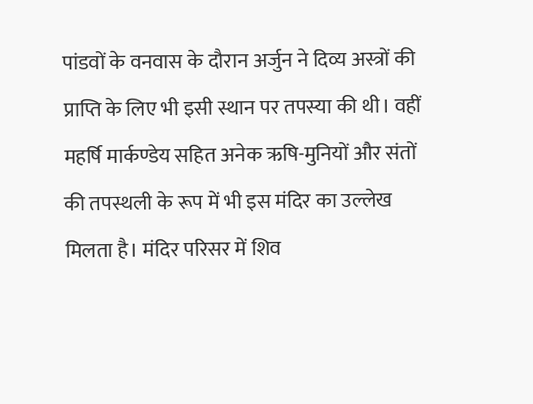पांडवों के वनवास के दौरान अर्जुन ने दिव्य अस्त्रों की प्राप्ति के लिए भी इसी स्थान पर तपस्या की थी। वहीं महर्षि मार्कण्डेय सहित अनेक ऋषि-मुनियों और संतों की तपस्थली के रूप में भी इस मंदिर का उल्लेख मिलता है। मंदिर परिसर में शिव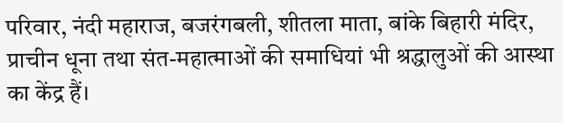परिवार, नंदी महाराज, बजरंगबली, शीतला माता, बांके बिहारी मंदिर, प्राचीन धूना तथा संत-महात्माओं की समाधियां भी श्रद्धालुओं की आस्था का केंद्र हैं।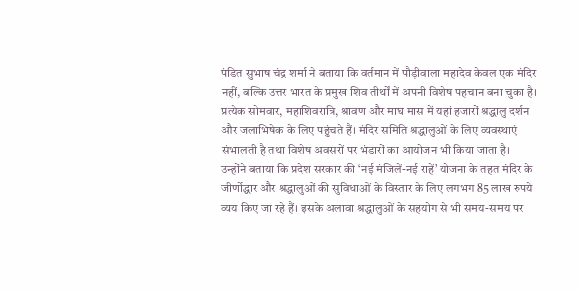पंडित सुभाष चंद्र शर्मा ने बताया कि वर्तमान में पौड़ीवाला महादेव केवल एक मंदिर नहीं, बल्कि उत्तर भारत के प्रमुख शिव तीर्थों में अपनी विशेष पहचान बना चुका है। प्रत्येक सोमवार, महाशिवरात्रि, श्रावण और माघ मास में यहां हजारों श्रद्धालु दर्शन और जलाभिषेक के लिए पहुंचते हैं। मंदिर समिति श्रद्धालुओं के लिए व्यवस्थाएं संभालती है तथा विशेष अवसरों पर भंडारों का आयोजन भी किया जाता है।
उन्होंने बताया कि प्रदेश सरकार की ‘नई मंजिलें-नई राहें’ योजना के तहत मंदिर के जीर्णोद्धार और श्रद्धालुओं की सुविधाओं के विस्तार के लिए लगभग 85 लाख रुपये व्यय किए जा रहे हैं। इसके अलावा श्रद्धालुओं के सहयोग से भी समय-समय पर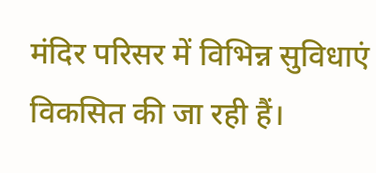मंदिर परिसर में विभिन्न सुविधाएं विकसित की जा रही हैं।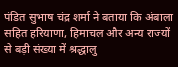पंडित सुभाष चंद्र शर्मा ने बताया कि अंबाला सहित हरियाणा, हिमाचल और अन्य राज्यों से बड़ी संख्या में श्रद्धालु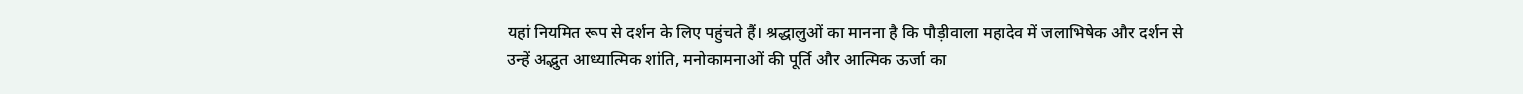यहां नियमित रूप से दर्शन के लिए पहुंचते हैं। श्रद्धालुओं का मानना है कि पौड़ीवाला महादेव में जलाभिषेक और दर्शन से उन्हें अद्भुत आध्यात्मिक शांति, मनोकामनाओं की पूर्ति और आत्मिक ऊर्जा का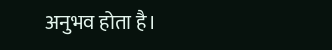अनुभव होता है।